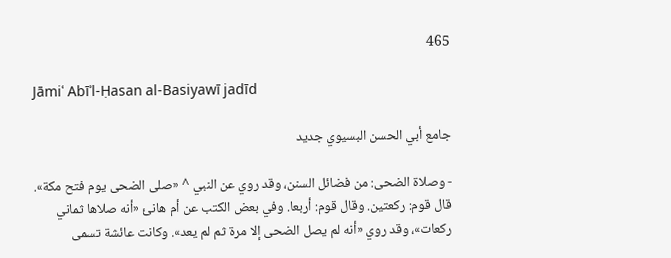465

Jāmiʿ Abīʾl-Ḥasan al-Basiyawī jadīd

جامع أبي الحسن البسيوي جديد

- وصلاة الضحى: من فضائل السنن، وقد روي عن النبي ^ «صلى الضحى يوم فتح مكة». قال قوم: ركعتين. وقال قوم: أربعا. وفي بعض الكتب عن أم هانئ «أنه صلاها ثماني ركعات»، وقد روي «أنه لم يصل الضحى إلا مرة ثم لم يعد». وكانت عائشة تسمى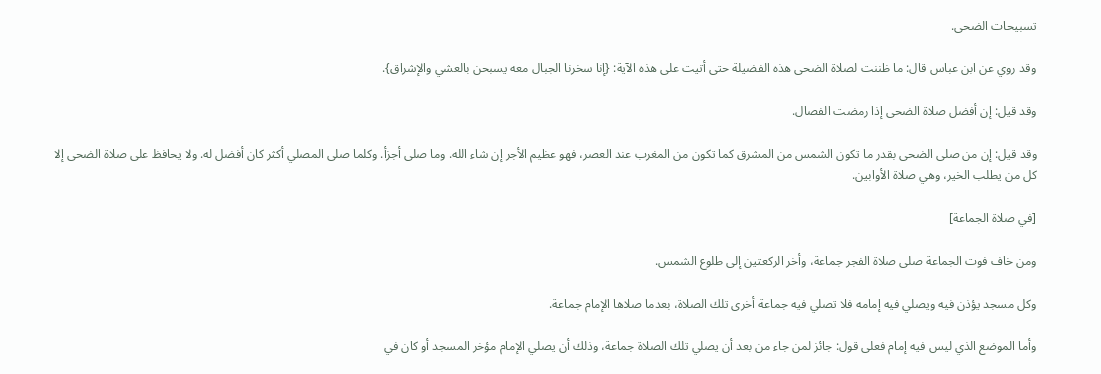تسبيحات الضحى.

وقد روي عن ابن عباس قال: ما ظننت لصلاة الضحى هذه الفضيلة حتى أتيت على هذه الآية: {إنا سخرنا الجبال معه يسبحن بالعشي والإشراق}.

وقد قيل: إن أفضل صلاة الضحى إذا رمضت الفصال.

وقد قيل: إن من صلى الضحى بقدر ما تكون الشمس من المشرق كما تكون من المغرب عند العصر، فهو عظيم الأجر إن شاء الله. وما صلى أجزأ. وكلما صلى المصلي أكثر كان أفضل له. ولا يحافظ على صلاة الضحى إلا كل من يطلب الخير، وهي صلاة الأوابين.

[في صلاة الجماعة]

ومن خاف فوت الجماعة صلى صلاة الفجر جماعة، وأخر الركعتين إلى طلوع الشمس.

وكل مسجد يؤذن فيه ويصلي فيه إمامه فلا تصلي فيه جماعة أخرى تلك الصلاة، بعدما صلاها الإمام جماعة.

وأما الموضع الذي ليس فيه إمام فعلى قول: جائز لمن جاء من بعد أن يصلي تلك الصلاة جماعة، وذلك أن يصلي الإمام مؤخر المسجد أو كان في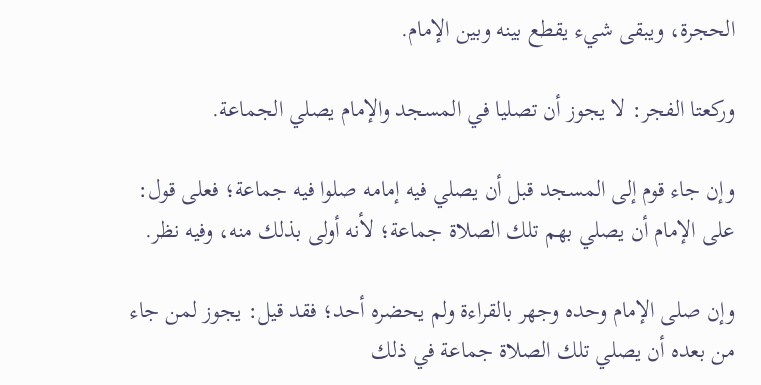الحجرة، ويبقى شيء يقطع بينه وبين الإمام.

وركعتا الفجر: لا يجوز أن تصليا في المسجد والإمام يصلي الجماعة.

وإن جاء قوم إلى المسجد قبل أن يصلي فيه إمامه صلوا فيه جماعة؛ فعلى قول: على الإمام أن يصلي بهم تلك الصلاة جماعة؛ لأنه أولى بذلك منه، وفيه نظر.

وإن صلى الإمام وحده وجهر بالقراءة ولم يحضره أحد؛ فقد قيل: يجوز لمن جاء من بعده أن يصلي تلك الصلاة جماعة في ذلك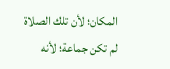المكان؛ لأن تلك الصلاة لم تكن جماعة؛ لأنه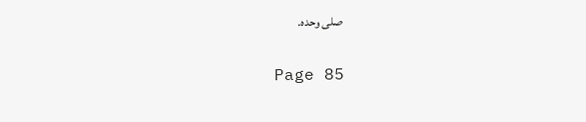صلى وحده.

Page 85